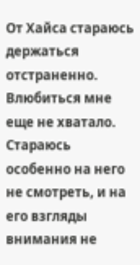От Хайса стараюсь держаться отстраненно. Влюбиться мне еще не хватало. Стараюсь особенно на него не смотреть, и на его взгляды внимания не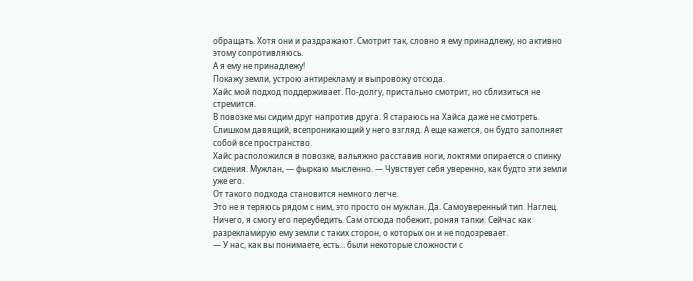обращать. Хотя они и раздражают. Смотрит так, словно я ему принадлежу, но активно этому сопротивляюсь.
А я ему не принадлежу!
Покажу земли, устрою антирекламу и выпровожу отсюда.
Хайс мой подход поддерживает. По-долгу, пристально смотрит, но сблизиться не стремится.
В повозке мы сидим друг напротив друга. Я стараюсь на Хайса даже не смотреть. Слишком давящий, всепроникающий у него взгляд. А еще кажется, он будто заполняет собой все пространство.
Хайс расположился в повозке, вальяжно расставив ноги, локтями опирается о спинку сидения. Мужлан, — фыркаю мысленно. — Чувствует себя уверенно, как будто эти земли уже его.
От такого подхода становится немного легче.
Это не я теряюсь рядом с ним, это просто он мужлан. Да. Самоуверенный тип. Наглец.
Ничего, я смогу его переубедить. Сам отсюда побежит, роняя тапки. Сейчас как разрекламирую ему земли с таких сторон, о которых он и не подозревает.
— У нас, как вы понимаете, есть… были некоторые сложности с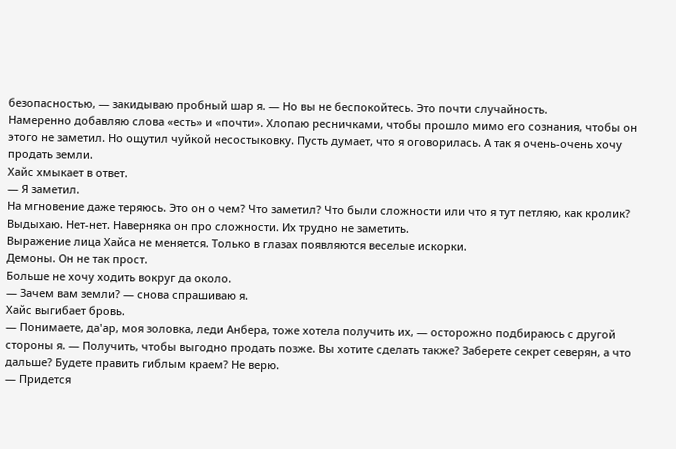безопасностью, — закидываю пробный шар я. — Но вы не беспокойтесь. Это почти случайность.
Намеренно добавляю слова «есть» и «почти». Хлопаю ресничками, чтобы прошло мимо его сознания, чтобы он этого не заметил. Но ощутил чуйкой несостыковку. Пусть думает, что я оговорилась. А так я очень-очень хочу продать земли.
Хайс хмыкает в ответ.
— Я заметил.
На мгновение даже теряюсь. Это он о чем? Что заметил? Что были сложности или что я тут петляю, как кролик?
Выдыхаю. Нет-нет. Наверняка он про сложности. Их трудно не заметить.
Выражение лица Хайса не меняется. Только в глазах появляются веселые искорки.
Демоны. Он не так прост.
Больше не хочу ходить вокруг да около.
— Зачем вам земли? — снова спрашиваю я.
Хайс выгибает бровь.
— Понимаете, да'ар, моя золовка, леди Анбера, тоже хотела получить их, — осторожно подбираюсь с другой стороны я. — Получить, чтобы выгодно продать позже. Вы хотите сделать также? Заберете секрет северян, а что дальше? Будете править гиблым краем? Не верю.
— Придется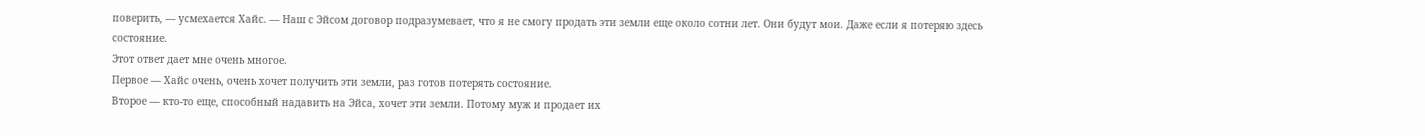поверить, — усмехается Хайс. — Наш с Эйсом договор подразумевает, что я не смогу продать эти земли еще около сотни лет. Они будут мои. Даже если я потеряю здесь состояние.
Этот ответ дает мне очень многое.
Первое — Хайс очень, очень хочет получить эти земли, раз готов потерять состояние.
Второе — кто-то еще, способный надавить на Эйса, хочет эти земли. Потому муж и продает их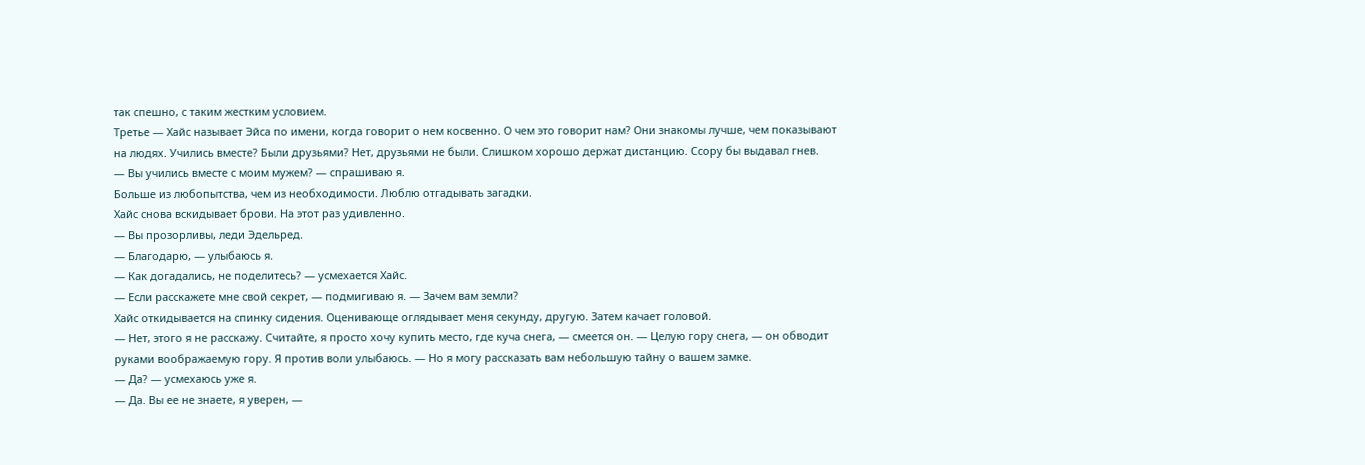так спешно, с таким жестким условием.
Третье — Хайс называет Эйса по имени, когда говорит о нем косвенно. О чем это говорит нам? Они знакомы лучше, чем показывают на людях. Учились вместе? Были друзьями? Нет, друзьями не были. Слишком хорошо держат дистанцию. Ссору бы выдавал гнев.
— Вы учились вместе с моим мужем? — спрашиваю я.
Больше из любопытства, чем из необходимости. Люблю отгадывать загадки.
Хайс снова вскидывает брови. На этот раз удивленно.
— Вы прозорливы, леди Эдельред.
— Благодарю, — улыбаюсь я.
— Как догадались, не поделитесь? — усмехается Хайс.
— Если расскажете мне свой секрет, — подмигиваю я. — Зачем вам земли?
Хайс откидывается на спинку сидения. Оценивающе оглядывает меня секунду, другую. Затем качает головой.
— Нет, этого я не расскажу. Считайте, я просто хочу купить место, где куча снега, — смеется он. — Целую гору снега, — он обводит руками воображаемую гору. Я против воли улыбаюсь. — Но я могу рассказать вам небольшую тайну о вашем замке.
— Да? — усмехаюсь уже я.
— Да. Вы ее не знаете, я уверен, —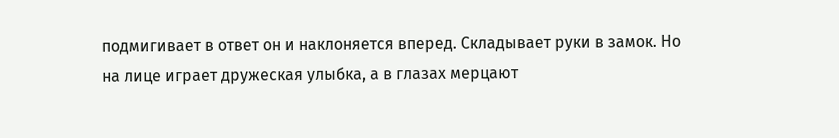подмигивает в ответ он и наклоняется вперед. Складывает руки в замок. Но на лице играет дружеская улыбка, а в глазах мерцают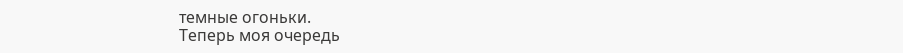темные огоньки.
Теперь моя очередь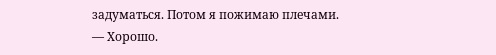задуматься. Потом я пожимаю плечами.
— Хорошо.